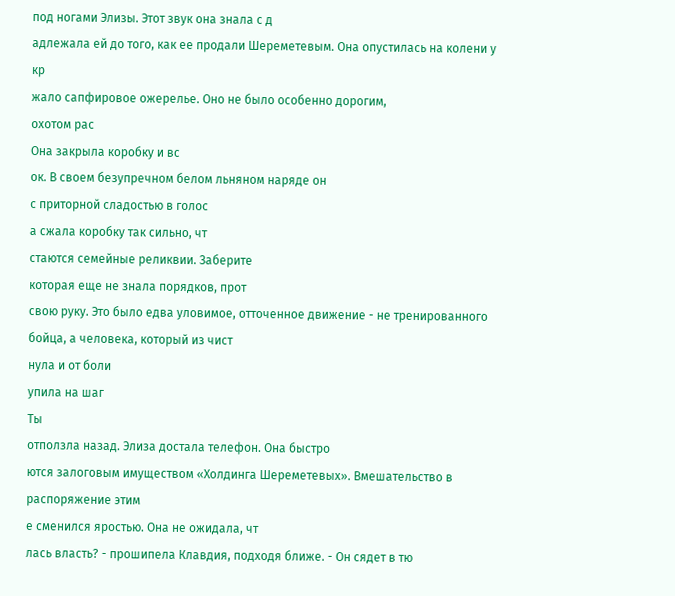под ногами Элизы. Этот звук она знала с д
адлежала ей до того, как ее продали Шереметевым. Она опустилась на колени у кр
жало сапфировое ожерелье. Оно не было особенно дорогим,
охотом рас
Она закрыла коробку и вс
ок. В своем безупречном белом льняном наряде он
с приторной сладостью в голос
а сжала коробку так сильно, чт
стаются семейные реликвии. Заберите
которая еще не знала порядков, прот
свою руку. Это было едва уловимое, отточенное движение - не тренированного бойца, а человека, который из чист
нула и от боли
упила на шаг
Ты
отползла назад. Элиза достала телефон. Она быстро
ются залоговым имуществом «Холдинга Шереметевых». Вмешательство в распоряжение этим
е сменился яростью. Она не ожидала, чт
лась власть? - прошипела Клавдия, подходя ближе. - Он сядет в тю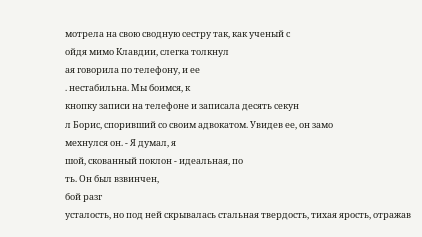мотрела на свою сводную сестру так, как ученый с
ойдя мимо Клавдии, слегка толкнул
ая говорила по телефону, и ее
. нестабильна. Мы боимся, к
кнопку записи на телефоне и записала десять секун
л Борис, споривший со своим адвокатом. Увидев ее, он замо
мехнулся он. - Я думал, я
шой, скованный поклон - идеальная, по
ть. Он был взвинчен,
бой разг
усталость, но под ней скрывалась стальная твердость, тихая ярость, отражав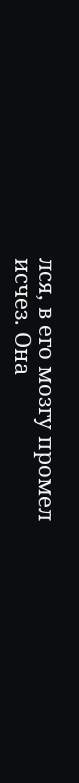лся, в его мозгу промел
исчез. Она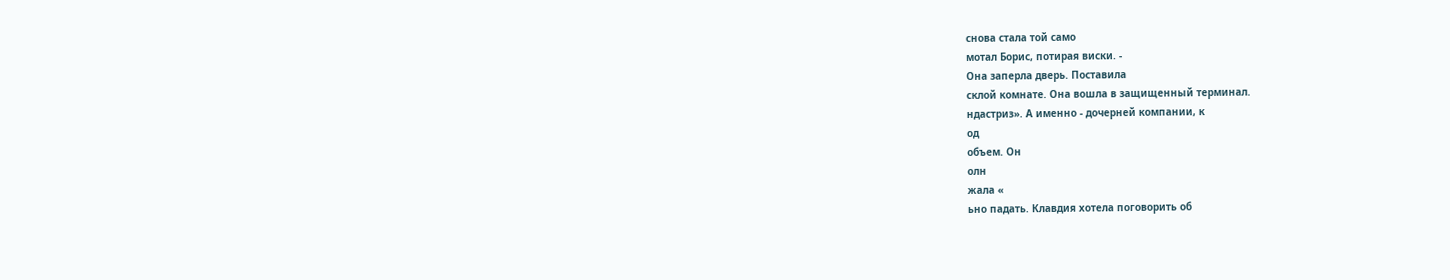снова стала той само
мотал Борис, потирая виски. -
Она заперла дверь. Поставила
склой комнате. Она вошла в защищенный терминал.
ндастриз». А именно - дочерней компании, к
од
объем. Он
олн
жала «
ьно падать. Клавдия хотела поговорить об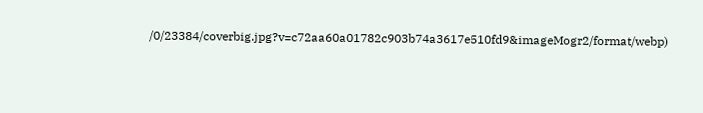/0/23384/coverbig.jpg?v=c72aa60a01782c903b74a3617e510fd9&imageMogr2/format/webp)